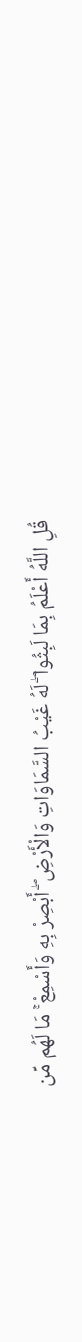قُلِ اللَّهُ أَعْلَمُ بِمَا لَبِثُوا ۖ لَهُ غَيْبُ السَّمَاوَاتِ وَالْأَرْضِ ۖ أَبْصِرْ بِهِ وَأَسْمِعْ ۚ مَا لَهُم مِّن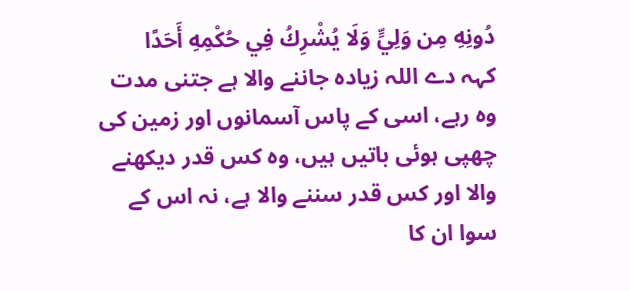دُونِهِ مِن وَلِيٍّ وَلَا يُشْرِكُ فِي حُكْمِهِ أَحَدًا
کہہ دے اللہ زیادہ جاننے والا ہے جتنی مدت وہ رہے، اسی کے پاس آسمانوں اور زمین کی چھپی ہوئی باتیں ہیں، وہ کس قدر دیکھنے والا اور کس قدر سننے والا ہے، نہ اس کے سوا ان کا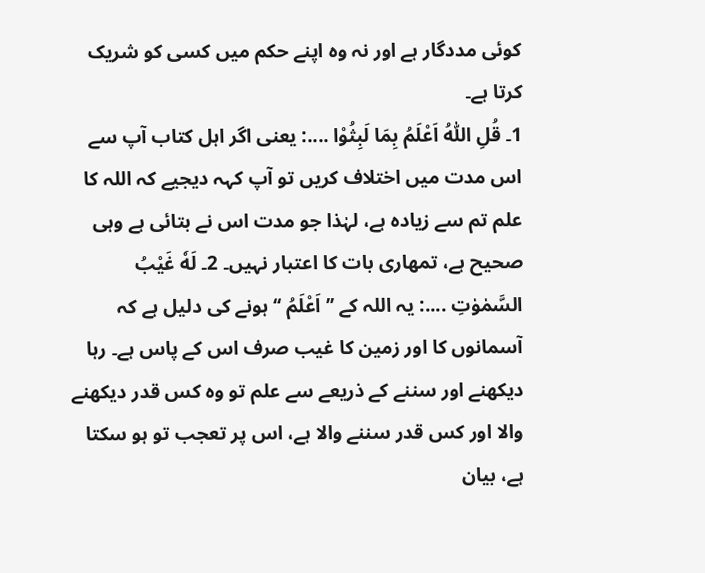کوئی مددگار ہے اور نہ وہ اپنے حکم میں کسی کو شریک کرتا ہے۔
1۔ قُلِ اللّٰهُ اَعْلَمُ بِمَا لَبِثُوْا ....: یعنی اگر اہل کتاب آپ سے اس مدت میں اختلاف کریں تو آپ کہہ دیجیے کہ اللہ کا علم تم سے زیادہ ہے، لہٰذا جو مدت اس نے بتائی ہے وہی صحیح ہے، تمھاری بات کا اعتبار نہیں۔ 2۔ لَهٗ غَيْبُ السَّمٰوٰتِ ....: یہ اللہ کے ’’ اَعْلَمُ ‘‘ ہونے کی دلیل ہے کہ آسمانوں کا اور زمین کا غیب صرف اس کے پاس ہے۔ رہا دیکھنے اور سننے کے ذریعے سے علم تو وہ کس قدر دیکھنے والا اور کس قدر سننے والا ہے، اس پر تعجب تو ہو سکتا ہے، بیان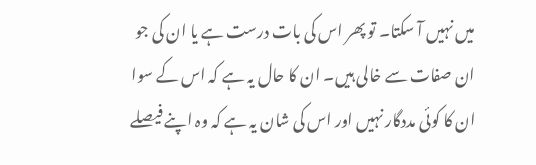میں نہیں آ سکتا۔ تو پھر اس کی بات درست ہے یا ان کی جو ان صفات سے خالی ہیں۔ ان کا حال یہ ہے کہ اس کے سوا ان کا کوئی مددگار نہیں اور اس کی شان یہ ہے کہ وہ اپنے فیصلے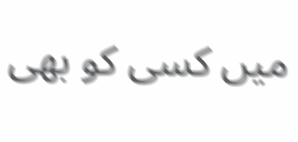میں کسی کو بھی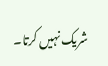شریک نہیں کرتا۔